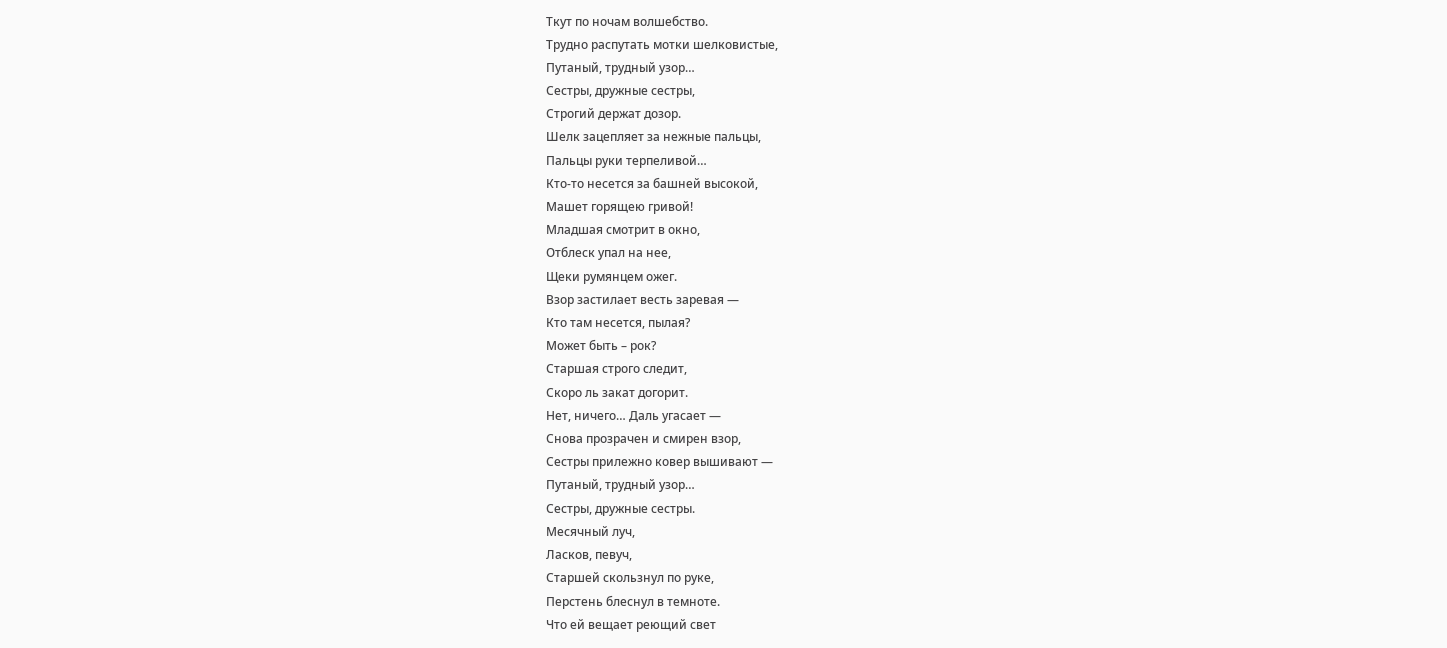Ткут по ночам волшебство.
Трудно распутать мотки шелковистые,
Путаный, трудный узор…
Сестры, дружные сестры,
Строгий держат дозор.
Шелк зацепляет за нежные пальцы,
Пальцы руки терпеливой…
Кто-то несется за башней высокой,
Машет горящею гривой!
Младшая смотрит в окно,
Отблеск упал на нее,
Щеки румянцем ожег.
Взор застилает весть заревая —
Кто там несется, пылая?
Может быть – рок?
Старшая строго следит,
Скоро ль закат догорит.
Нет, ничего… Даль угасает —
Снова прозрачен и смирен взор,
Сестры прилежно ковер вышивают —
Путаный, трудный узор…
Сестры, дружные сестры.
Месячный луч,
Ласков, певуч,
Старшей скользнул по руке,
Перстень блеснул в темноте.
Что ей вещает реющий свет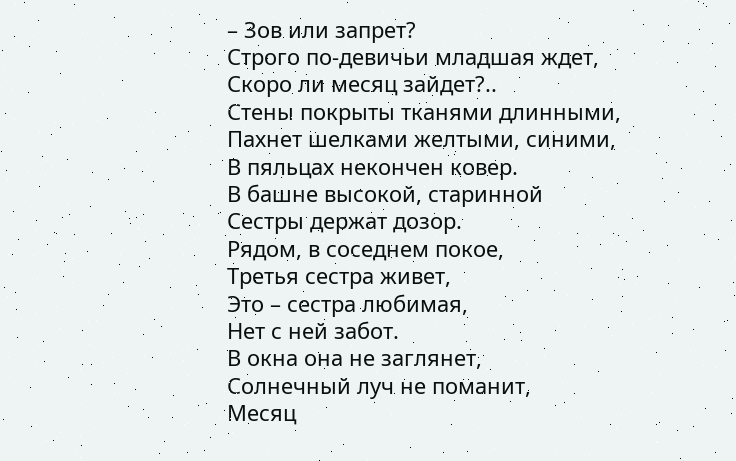– Зов или запрет?
Строго по-девичьи младшая ждет,
Скоро ли месяц зайдет?..
Стены покрыты тканями длинными,
Пахнет шелками желтыми, синими,
В пяльцах некончен ковер.
В башне высокой, старинной
Сестры держат дозор.
Рядом, в соседнем покое,
Третья сестра живет,
Это – сестра любимая,
Нет с ней забот.
В окна она не заглянет,
Солнечный луч не поманит,
Месяц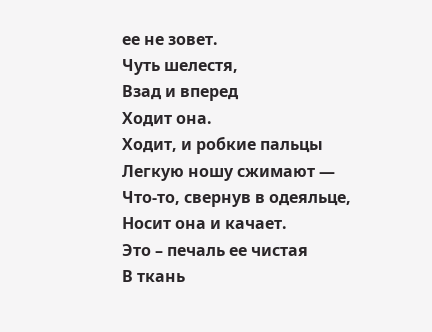ее не зовет.
Чуть шелестя,
Взад и вперед
Ходит она.
Ходит, и робкие пальцы
Легкую ношу сжимают —
Что-то, свернув в одеяльце,
Носит она и качает.
Это – печаль ее чистая
В ткань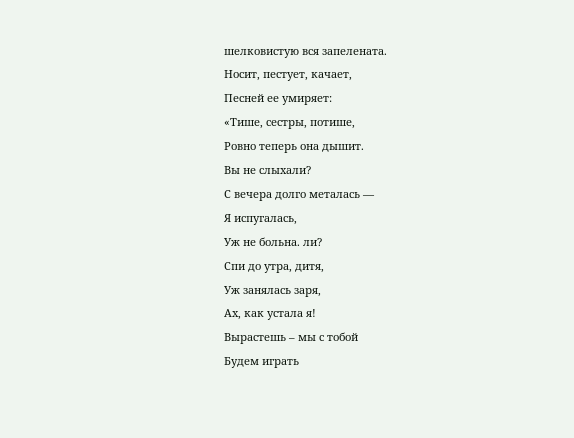шелковистую вся запелената.
Носит, пестует, качает,
Песней ее умиряет:
«Тише, сестры, потише,
Ровно теперь она дышит.
Вы не слыхали?
С вечера долго металась —
Я испугалась,
Уж не больна. ли?
Спи до утра, дитя,
Уж занялась заря,
Ах, как устала я!
Вырастешь – мы с тобой
Будем играть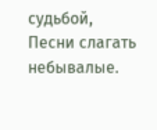судьбой,
Песни слагать небывалые.